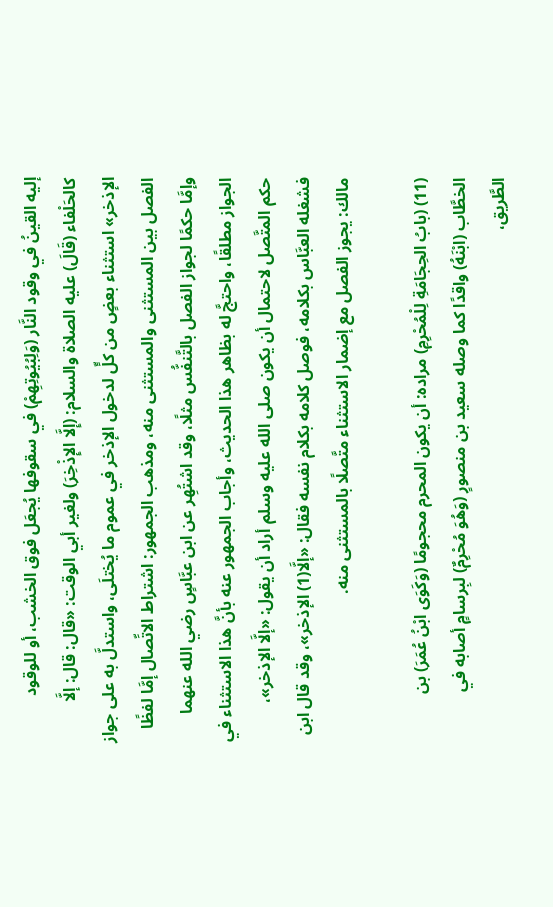إليه القينُ في وقود النَّار (وَلِبُيُوتِهِمْ) في سقوفها يُجعَل فوق الخشب، أو للوقود كالحَلْفاء (قَالَ) عليه الصلاة والسلام: (إِلَّا الإِذْخِرَ) ولغير أبي الوقت: «قال: قال: إلَّا الإذخر» استثناء بعضٍ من كلٍّ لدخول الإذخر في عموم ما يُختلَى، واستدلَّ به على جواز الفصل بين المستثنى والمستثنى منه، ومذهب الجمهور: اشتراط الاتِّصال إمَّا لفظًا وإمَّا حكمًا لجواز الفصل بالتَّنفُّس مثلًا، وقد اشتُهِر عن ابن عبَّاسٍ رضي الله عنهما الجواز مطلقًا، واحتجَّ له بظاهر هذا الحديث، وأجاب الجمهور عنه بأنَّ هذا الاستثناء في حكم المتَّصل لاحتمال أن يكون صلى الله عليه وسلم أراد أن يقول: «إلَّا الإذخر»، فشغله العبَّاس بكلامه، فوصل كلامه بكلام نفسه فقال: «إلَّا(1) الإذخر»، وقد قال ابن مالك: يجوز الفصل مع إضمار الاستثناء متَّصلًا بالمستثنى منه.

(11) (بابُ الحِجَامَةِ لِلْمُحْرِمِ) مراده: أن يكون المحرم محجومًا (وَكَوَى ابْنُ عُمَرَ) بن الخطَّاب (ابْنَهُ) واقدًا كما وصله سعيد بن منصورٍ (وَهُوَ مُحْرِمٌ) لبِرسامٍ أصابه في الطَّريق،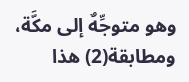وهو متوجِّهٌ إلى مكَّة، ومطابقة(2) هذا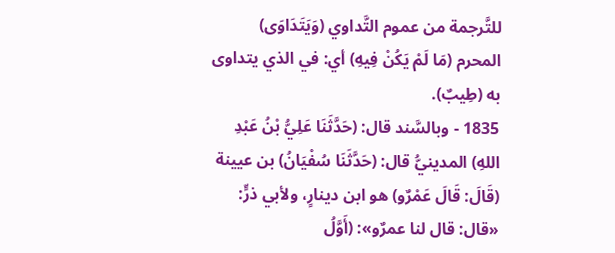للتَّرجمة من عموم التَّداوي (وَيَتَدَاوَى) المحرم (مَا لَمْ يَكُنْ فِيهِ) أي: في الذي يتداوى به (طِيبٌ).
1835 - وبالسَّند قال: (حَدَّثَنَا عَلِيُّ بْنُ عَبْدِ اللهِ) المدينيُّ قال: (حَدَّثَنَا سُفْيَانُ) بن عيينة (قَالَ: قَالَ عَمْرٌو) هو ابن دينارٍ، ولأبي ذرٍّ: «قال: قال لنا عمرٌو»: (أَوَّلُ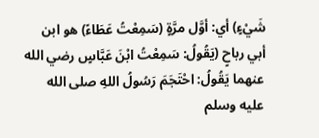شَيْءٍ) أي: أوَّل مرَّةٍ (سَمِعْتُ عَطَاءً) هو ابن أبي رباحٍ (يَقُولُ: سَمِعْتُ ابْنَ عَبَّاسٍ رضي الله عنهما يَقُولُ: احْتَجَمَ رَسُولُ اللهِ صلى الله عليه وسلم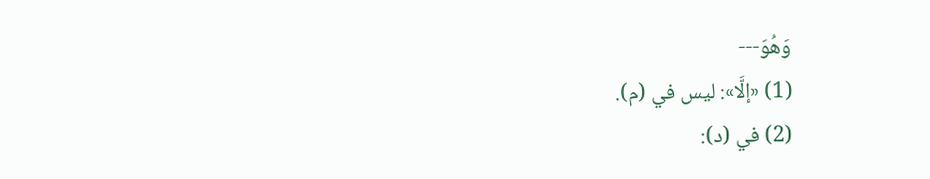وَهُوَ---
(1) «إلَّا»: ليس في (م).
(2) في (د):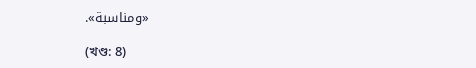«ومناسبة».

(খণ্ড: 8)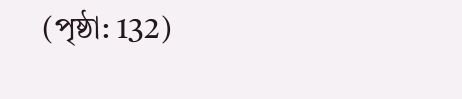(পৃষ্ঠা: 132)